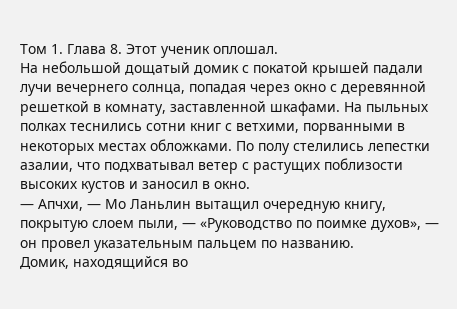Том 1. Глава 8. Этот ученик оплошал.
На небольшой дощатый домик с покатой крышей падали лучи вечернего солнца, попадая через окно с деревянной решеткой в комнату, заставленной шкафами. На пыльных полках теснились сотни книг с ветхими, порванными в некоторых местах обложками. По полу стелились лепестки азалии, что подхватывал ветер с растущих поблизости высоких кустов и заносил в окно.
— Апчхи, — Мо Ланьлин вытащил очередную книгу, покрытую слоем пыли, — «Руководство по поимке духов», — он провел указательным пальцем по названию.
Домик, находящийся во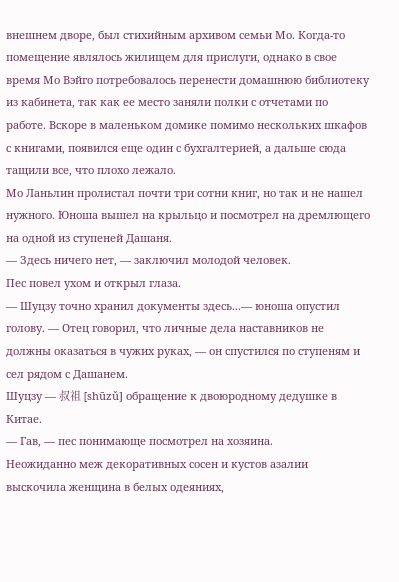внешнем дворе, был стихийным архивом семьи Мо. Когда-то помещение являлось жилищем для прислуги, однако в свое время Мо Вэйго потребовалось перенести домашнюю библиотеку из кабинета, так как ее место заняли полки с отчетами по работе. Вскоре в маленьком домике помимо нескольких шкафов с книгами, появился еще один с бухгалтерией, а дальше сюда тащили все, что плохо лежало.
Мо Ланьлин пролистал почти три сотни книг, но так и не нашел нужного. Юноша вышел на крыльцо и посмотрел на дремлющего на одной из ступеней Дашаня.
— Здесь ничего нет, — заключил молодой человек.
Пес повел ухом и открыл глаза.
— Шуцзу точно хранил документы здесь...— юноша опустил голову. — Отец говорил, что личные дела наставников не должны оказаться в чужих руках, — он спустился по ступеням и сел рядом с Дашанем.
Шуцзу — 叔祖 [shūzǔ] обращение к двоюродному дедушке в Китае.
— Гав, — пес понимающе посмотрел на хозяина.
Неожиданно меж декоративных сосен и кустов азалии выскочила женщина в белых одеяниях,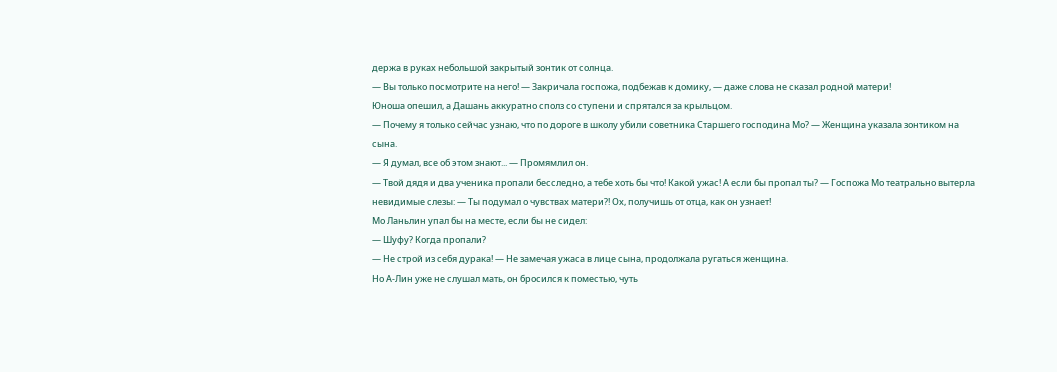держа в руках небольшой закрытый зонтик от солнца.
— Вы только посмотрите на него! — Закричала госпожа, подбежав к домику, — даже слова не сказал родной матери!
Юноша опешил, а Дашань аккуратно сполз со ступени и спрятался за крыльцом.
— Почему я только сейчас узнаю, что по дороге в школу убили советника Старшего господина Мо? — Женщина указала зонтиком на сына.
— Я думал, все об этом знают... — Промямлил он.
— Твой дядя и два ученика пропали бесследно, а тебе хоть бы что! Какой ужас! А если бы пропал ты? — Госпожа Мо театрально вытерла невидимые слезы: — Ты подумал о чувствах матери?! Ох, получишь от отца, как он узнает!
Мо Ланьлин упал бы на месте, если бы не сидел:
— Шуфу? Когда пропали?
— Не строй из себя дурака! — Не замечая ужаса в лице сына, продолжала ругаться женщина.
Но А-Лин уже не слушал мать, он бросился к поместью, чуть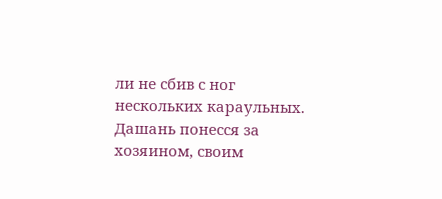ли не сбив с ног нескольких караульных. Дашань понесся за хозяином, своим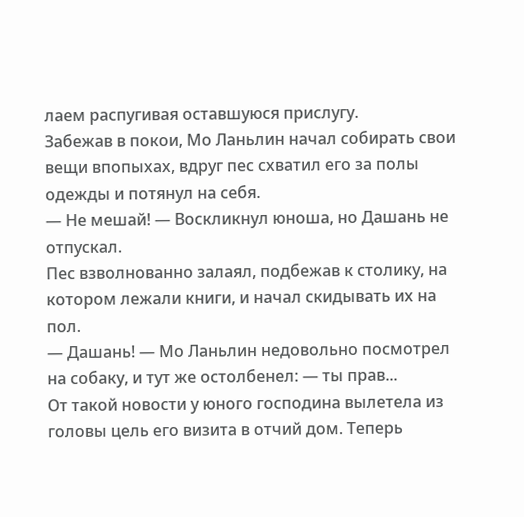лаем распугивая оставшуюся прислугу.
Забежав в покои, Мо Ланьлин начал собирать свои вещи впопыхах, вдруг пес схватил его за полы одежды и потянул на себя.
— Не мешай! — Воскликнул юноша, но Дашань не отпускал.
Пес взволнованно залаял, подбежав к столику, на котором лежали книги, и начал скидывать их на пол.
— Дашань! — Мо Ланьлин недовольно посмотрел на собаку, и тут же остолбенел: — ты прав...
От такой новости у юного господина вылетела из головы цель его визита в отчий дом. Теперь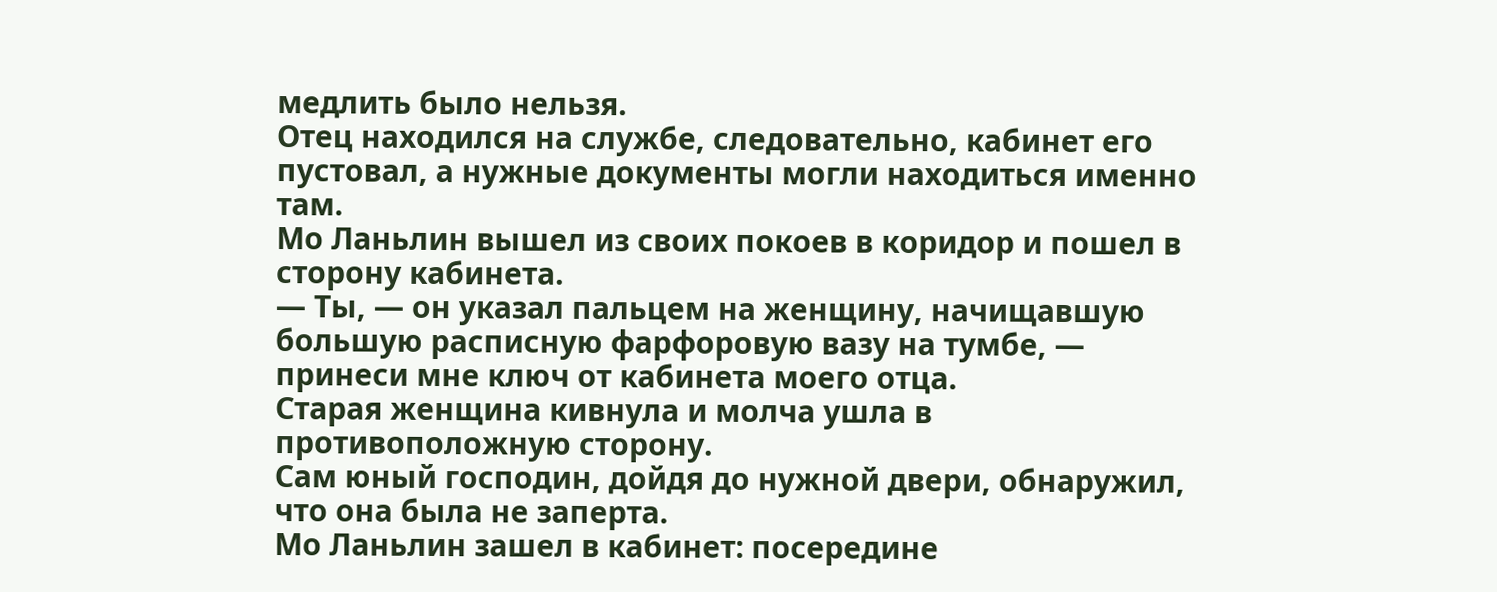медлить было нельзя.
Отец находился на службе, следовательно, кабинет его пустовал, а нужные документы могли находиться именно там.
Мо Ланьлин вышел из своих покоев в коридор и пошел в сторону кабинета.
— Ты, — он указал пальцем на женщину, начищавшую большую расписную фарфоровую вазу на тумбе, — принеси мне ключ от кабинета моего отца.
Старая женщина кивнула и молча ушла в противоположную сторону.
Сам юный господин, дойдя до нужной двери, обнаружил, что она была не заперта.
Мо Ланьлин зашел в кабинет: посередине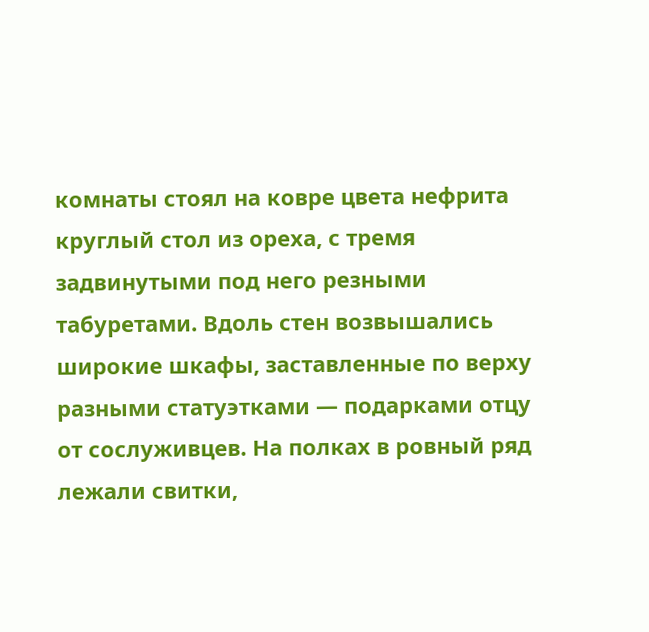комнаты стоял на ковре цвета нефрита круглый стол из ореха, с тремя задвинутыми под него резными табуретами. Вдоль стен возвышались широкие шкафы, заставленные по верху разными статуэтками — подарками отцу от сослуживцев. На полках в ровный ряд лежали свитки,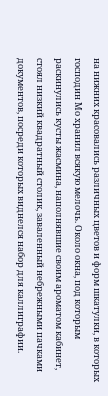на нижних красовались различных цветов и форм шкатулки, в которых господин Мо хранил всякую мелочь. Около окна, под которым раскинулись кусты жасмина, наполнявшие своим ароматом кабинет, стоял низкий квадратный столик, заваленный небрежными пачками документов, посреди которых виднелся набор для каллиграфии.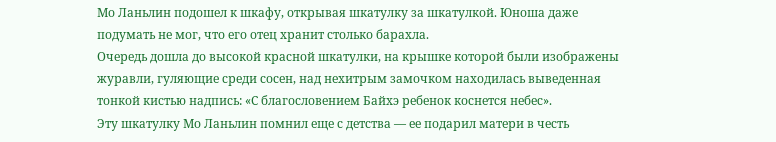Мо Ланьлин подошел к шкафу, открывая шкатулку за шкатулкой. Юноша даже подумать не мог, что его отец хранит столько барахла.
Очередь дошла до высокой красной шкатулки, на крышке которой были изображены журавли, гуляющие среди сосен, над нехитрым замочком находилась выведенная тонкой кистью надпись: «С благословением Байхэ ребенок коснется небес».
Эту шкатулку Мо Ланьлин помнил еще с детства — ее подарил матери в честь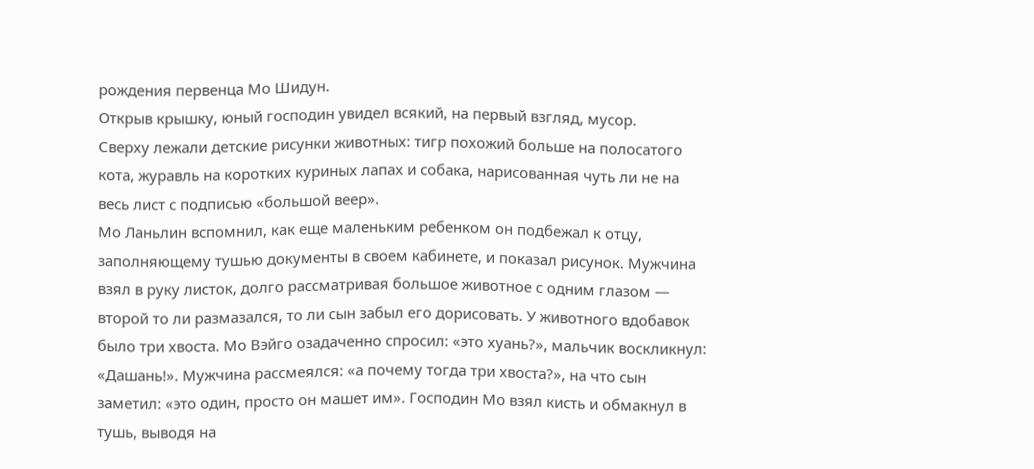рождения первенца Мо Шидун.
Открыв крышку, юный господин увидел всякий, на первый взгляд, мусор.
Сверху лежали детские рисунки животных: тигр похожий больше на полосатого кота, журавль на коротких куриных лапах и собака, нарисованная чуть ли не на весь лист с подписью «большой веер».
Мо Ланьлин вспомнил, как еще маленьким ребенком он подбежал к отцу, заполняющему тушью документы в своем кабинете, и показал рисунок. Мужчина взял в руку листок, долго рассматривая большое животное с одним глазом — второй то ли размазался, то ли сын забыл его дорисовать. У животного вдобавок было три хвоста. Мо Вэйго озадаченно спросил: «это хуань?», мальчик воскликнул: «Дашань!». Мужчина рассмеялся: «а почему тогда три хвоста?», на что сын заметил: «это один, просто он машет им». Господин Мо взял кисть и обмакнул в тушь, выводя на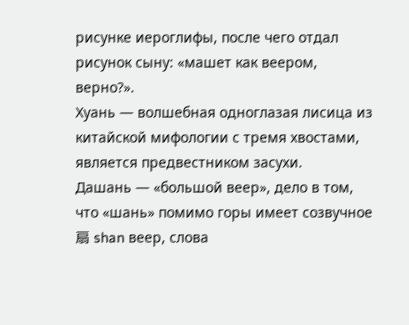рисунке иероглифы, после чего отдал рисунок сыну: «машет как веером, верно?».
Хуань — волшебная одноглазая лисица из китайской мифологии с тремя хвостами, является предвестником засухи.
Дашань — «большой веер», дело в том, что «шань» помимо горы имеет созвучное 扇 shan веер, слова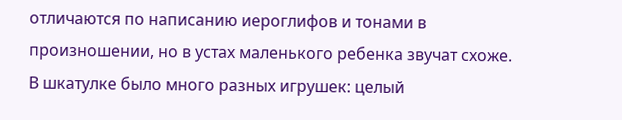отличаются по написанию иероглифов и тонами в произношении, но в устах маленького ребенка звучат схоже.
В шкатулке было много разных игрушек: целый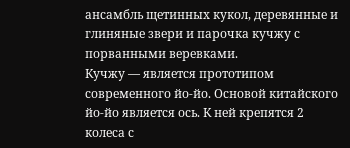ансамбль щетинных кукол, деревянные и глиняные звери и парочка кучжу с порванными веревками.
Кучжу — является прототипом современного йо-йо. Основой китайского йо-йо является ось. К ней крепятся 2 колеса с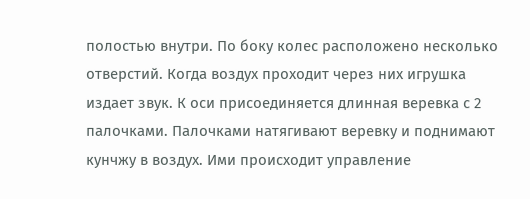полостью внутри. По боку колес расположено несколько отверстий. Когда воздух проходит через них игрушка издает звук. К оси присоединяется длинная веревка с 2 палочками. Палочками натягивают веревку и поднимают кунчжу в воздух. Ими происходит управление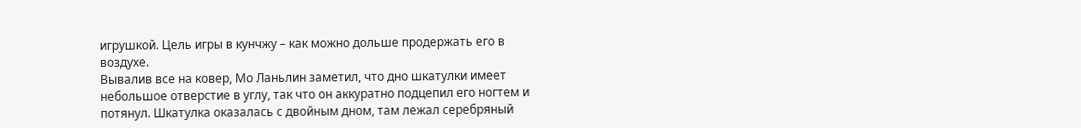игрушкой. Цель игры в кунчжу – как можно дольше продержать его в воздухе.
Вывалив все на ковер, Мо Ланьлин заметил, что дно шкатулки имеет небольшое отверстие в углу, так что он аккуратно подцепил его ногтем и потянул. Шкатулка оказалась с двойным дном, там лежал серебряный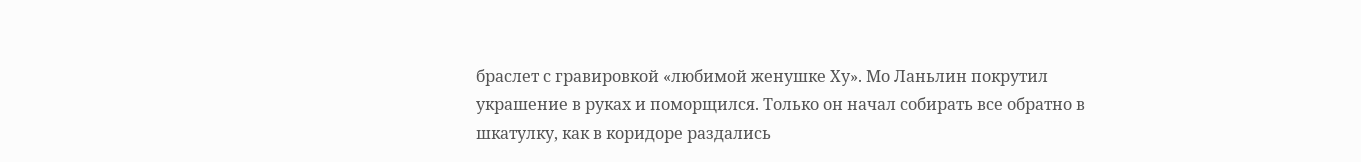браслет с гравировкой «любимой женушке Ху». Мо Ланьлин покрутил украшение в руках и поморщился. Только он начал собирать все обратно в шкатулку, как в коридоре раздались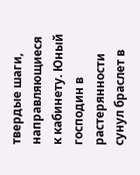твердые шаги, направляющиеся к кабинету. Юный господин в растерянности сунул браслет в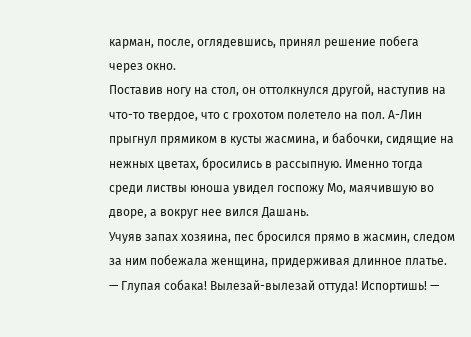карман, после, оглядевшись, принял решение побега через окно.
Поставив ногу на стол, он оттолкнулся другой, наступив на что-то твердое, что с грохотом полетело на пол. А-Лин прыгнул прямиком в кусты жасмина, и бабочки, сидящие на нежных цветах, бросились в рассыпную. Именно тогда среди листвы юноша увидел госпожу Мо, маячившую во дворе, а вокруг нее вился Дашань.
Учуяв запах хозяина, пес бросился прямо в жасмин, следом за ним побежала женщина, придерживая длинное платье.
— Глупая собака! Вылезай-вылезай оттуда! Испортишь! —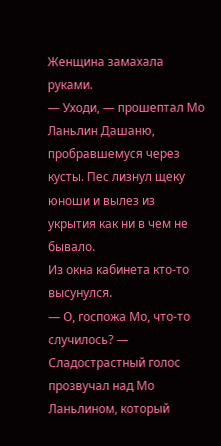Женщина замахала руками.
— Уходи, — прошептал Мо Ланьлин Дашаню, пробравшемуся через кусты. Пес лизнул щеку юноши и вылез из укрытия как ни в чем не бывало.
Из окна кабинета кто-то высунулся.
— О, госпожа Мо, что-то случилось? — Сладострастный голос прозвучал над Мо Ланьлином, который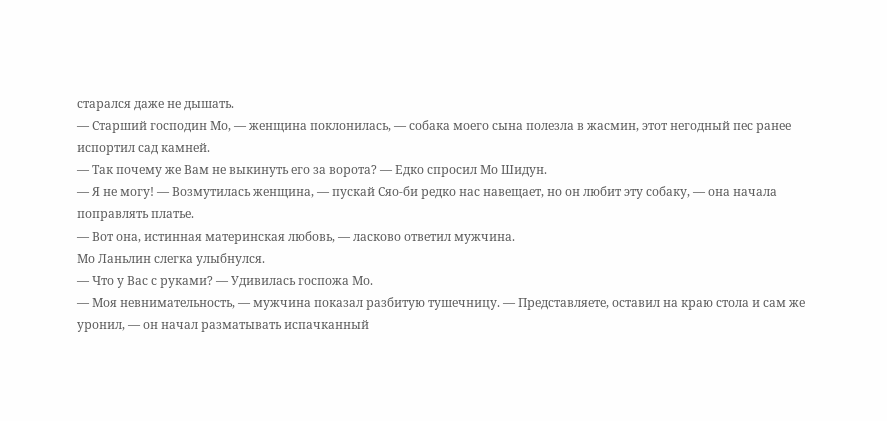старался даже не дышать.
— Старший господин Мо, — женщина поклонилась, — собака моего сына полезла в жасмин, этот негодный пес ранее испортил сад камней.
— Так почему же Вам не выкинуть его за ворота? — Едко спросил Мо Шидун.
— Я не могу! — Возмутилась женщина, — пускай Сяо-би редко нас навещает, но он любит эту собаку, — она начала поправлять платье.
— Вот она, истинная материнская любовь, — ласково ответил мужчина.
Мо Ланьлин слегка улыбнулся.
— Что у Вас с руками? — Удивилась госпожа Мо.
— Моя невнимательность, — мужчина показал разбитую тушечницу. — Представляете, оставил на краю стола и сам же уронил, — он начал разматывать испачканный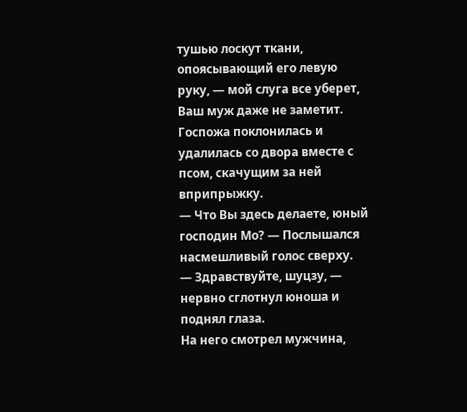тушью лоскут ткани, опоясывающий его левую руку, — мой слуга все уберет, Ваш муж даже не заметит.
Госпожа поклонилась и удалилась со двора вместе с псом, скачущим за ней вприпрыжку.
— Что Вы здесь делаете, юный господин Мо? — Послышался насмешливый голос сверху.
— Здравствуйте, шуцзу, — нервно сглотнул юноша и поднял глаза.
На него смотрел мужчина,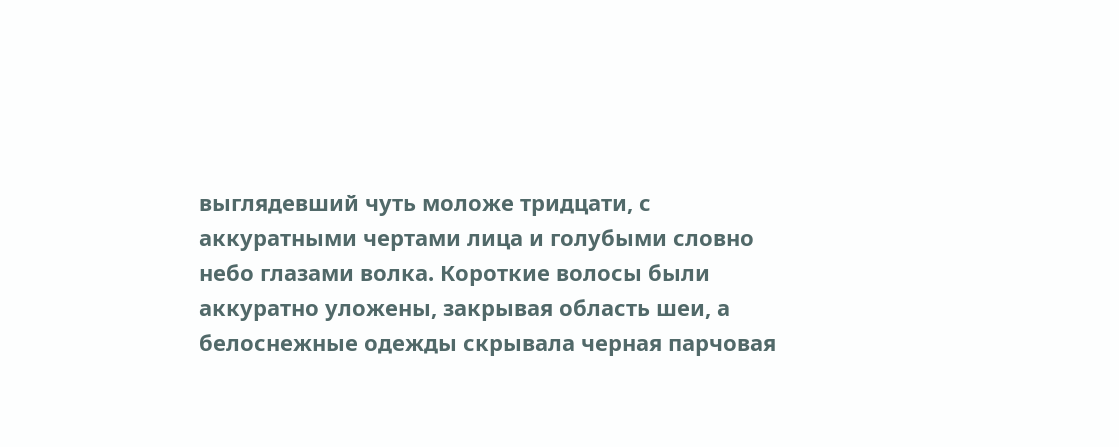выглядевший чуть моложе тридцати, с аккуратными чертами лица и голубыми словно небо глазами волка. Короткие волосы были аккуратно уложены, закрывая область шеи, а белоснежные одежды скрывала черная парчовая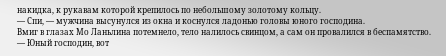накидка, к рукавам которой крепилось по небольшому золотому кольцу.
— Спи, — мужчина высунулся из окна и коснулся ладонью головы юного господина.
Вмиг в глазах Мо Ланьлина потемнело, тело налилось свинцом, а сам он провалился в беспамятство.
— Юный господин, вот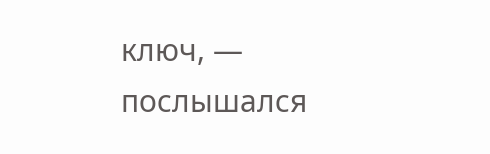ключ, — послышался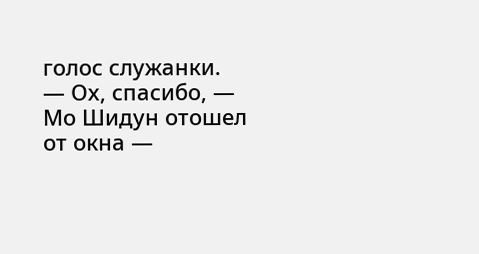голос служанки.
— Ох, спасибо, — Мо Шидун отошел от окна —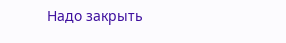Надо закрыть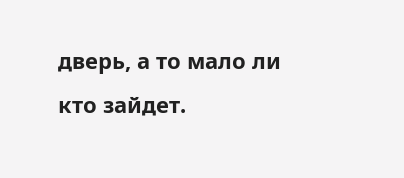дверь, а то мало ли кто зайдет.